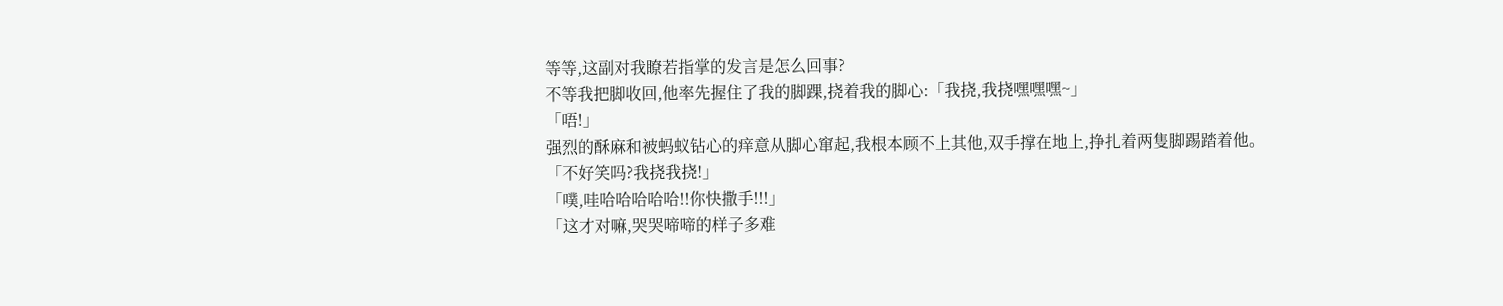等等,这副对我瞭若指掌的发言是怎么回事?
不等我把脚收回,他率先握住了我的脚踝,挠着我的脚心:「我挠,我挠嘿嘿嘿~」
「唔!」
强烈的酥麻和被蚂蚁钻心的痒意从脚心窜起,我根本顾不上其他,双手撑在地上,挣扎着两隻脚踢踏着他。
「不好笑吗?我挠我挠!」
「噗,哇哈哈哈哈哈!!你快撒手!!!」
「这才对嘛,哭哭啼啼的样子多难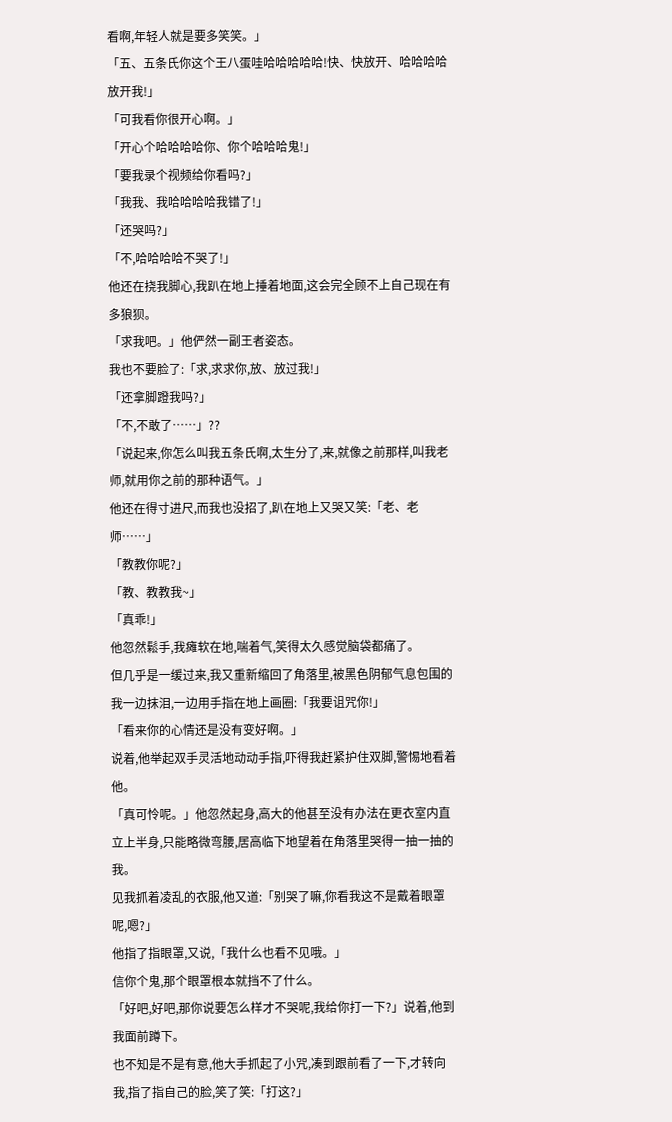看啊,年轻人就是要多笑笑。」
「五、五条氏你这个王八蛋哇哈哈哈哈哈!快、快放开、哈哈哈哈放开我!」
「可我看你很开心啊。」
「开心个哈哈哈哈你、你个哈哈哈鬼!」
「要我录个视频给你看吗?」
「我我、我哈哈哈哈我错了!」
「还哭吗?」
「不,哈哈哈哈不哭了!」
他还在挠我脚心,我趴在地上捶着地面,这会完全顾不上自己现在有多狼狈。
「求我吧。」他俨然一副王者姿态。
我也不要脸了:「求,求求你,放、放过我!」
「还拿脚蹬我吗?」
「不,不敢了……」??
「说起来,你怎么叫我五条氏啊,太生分了,来,就像之前那样,叫我老师,就用你之前的那种语气。」
他还在得寸进尺,而我也没招了,趴在地上又哭又笑:「老、老师……」
「教教你呢?」
「教、教教我~」
「真乖!」
他忽然鬆手,我瘫软在地,喘着气,笑得太久感觉脑袋都痛了。
但几乎是一缓过来,我又重新缩回了角落里,被黑色阴郁气息包围的我一边抹泪,一边用手指在地上画圈:「我要诅咒你!」
「看来你的心情还是没有变好啊。」
说着,他举起双手灵活地动动手指,吓得我赶紧护住双脚,警惕地看着他。
「真可怜呢。」他忽然起身,高大的他甚至没有办法在更衣室内直立上半身,只能略微弯腰,居高临下地望着在角落里哭得一抽一抽的我。
见我抓着凌乱的衣服,他又道:「别哭了嘛,你看我这不是戴着眼罩呢,嗯?」
他指了指眼罩,又说,「我什么也看不见哦。」
信你个鬼,那个眼罩根本就挡不了什么。
「好吧,好吧,那你说要怎么样才不哭呢,我给你打一下?」说着,他到我面前蹲下。
也不知是不是有意,他大手抓起了小咒,凑到跟前看了一下,才转向我,指了指自己的脸,笑了笑:「打这?」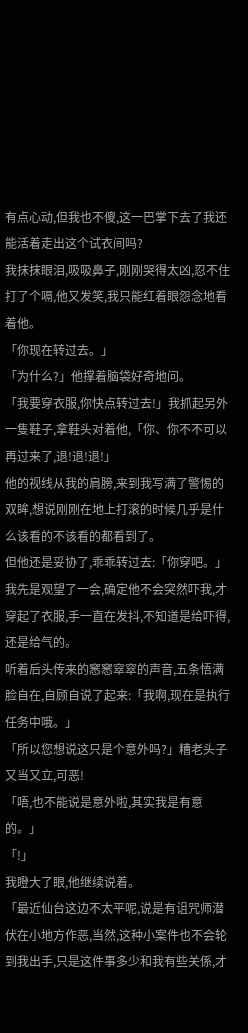有点心动,但我也不傻,这一巴掌下去了我还能活着走出这个试衣间吗?
我抹抹眼泪,吸吸鼻子,刚刚哭得太凶,忍不住打了个嗝,他又发笑,我只能红着眼怨念地看着他。
「你现在转过去。」
「为什么?」他撑着脑袋好奇地问。
「我要穿衣服,你快点转过去!」我抓起另外一隻鞋子,拿鞋头对着他,「你、你不不可以再过来了,退!退!退!」
他的视线从我的肩膀,来到我写满了警惕的双眸,想说刚刚在地上打滚的时候几乎是什么该看的不该看的都看到了。
但他还是妥协了,乖乖转过去:「你穿吧。」
我先是观望了一会,确定他不会突然吓我,才穿起了衣服,手一直在发抖,不知道是给吓得,还是给气的。
听着后头传来的窸窸窣窣的声音,五条悟满脸自在,自顾自说了起来:「我啊,现在是执行任务中哦。」
「所以您想说这只是个意外吗?」糟老头子又当又立,可恶!
「唔,也不能说是意外啦,其实我是有意的。」
「!」
我瞪大了眼,他继续说着。
「最近仙台这边不太平呢,说是有诅咒师潜伏在小地方作恶,当然,这种小案件也不会轮到我出手,只是这件事多少和我有些关係,才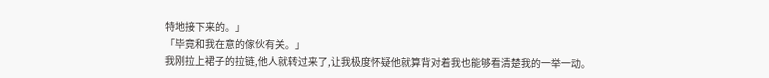特地接下来的。」
「毕竟和我在意的傢伙有关。」
我刚拉上裙子的拉链,他人就转过来了,让我极度怀疑他就算背对着我也能够看清楚我的一举一动。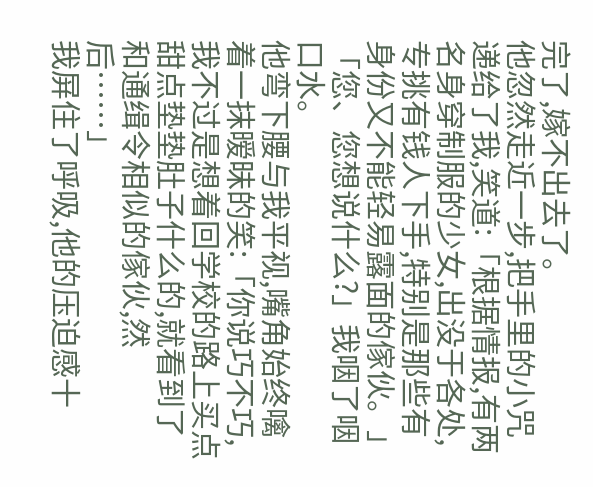完了,嫁不出去了。
他忽然走近一步,把手里的小咒递给了我,笑道:「根据情报,有两名身穿制服的少女,出没于各处,专挑有钱人下手,特别是那些有身份又不能轻易露面的傢伙。」
「您、您想说什么?」我咽了咽口水。
他弯下腰与我平视,嘴角始终噙着一抹暧昧的笑:「你说巧不巧,我不过是想着回学校的路上买点甜点垫垫肚子什么的,就看到了和通缉令相似的傢伙,然后……」
我屏住了呼吸,他的压迫感十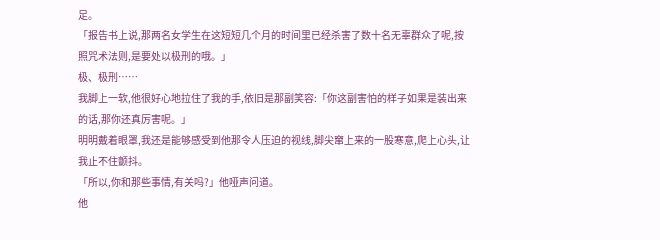足。
「报告书上说,那两名女学生在这短短几个月的时间里已经杀害了数十名无辜群众了呢,按照咒术法则,是要处以极刑的哦。」
极、极刑……
我脚上一软,他很好心地拉住了我的手,依旧是那副笑容:「你这副害怕的样子如果是装出来的话,那你还真厉害呢。」
明明戴着眼罩,我还是能够感受到他那令人压迫的视线,脚尖窜上来的一股寒意,爬上心头,让我止不住颤抖。
「所以,你和那些事情,有关吗?」他哑声问道。
他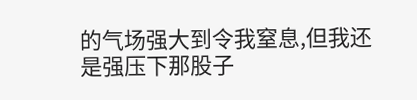的气场强大到令我窒息,但我还是强压下那股子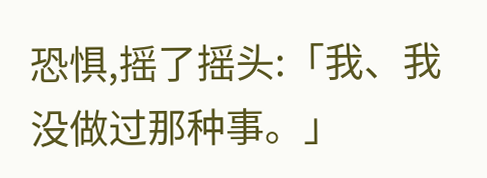恐惧,摇了摇头:「我、我没做过那种事。」